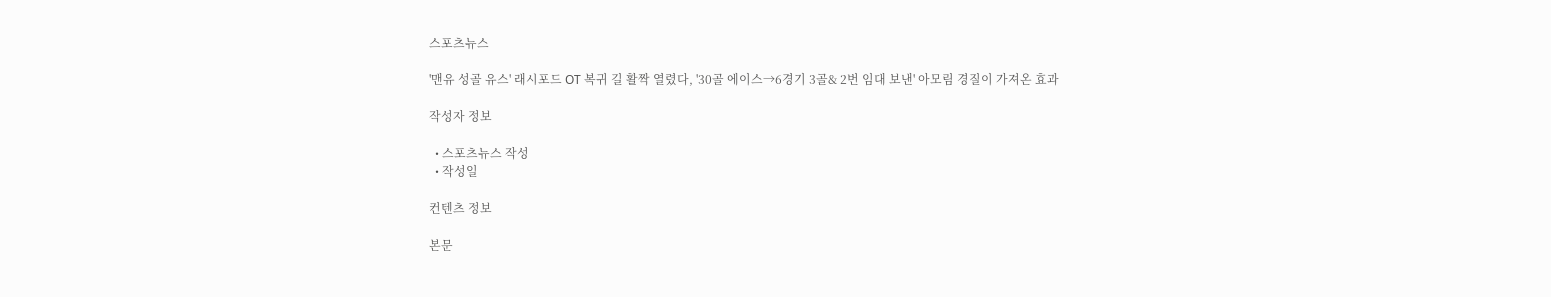스포츠뉴스

'맨유 성골 유스' 래시포드 OT 복귀 길 활짝 열렸다, '30골 에이스→6경기 3골& 2번 임대 보낸' 아모림 경질이 가져온 효과

작성자 정보

  • 스포츠뉴스 작성
  • 작성일

컨텐츠 정보

본문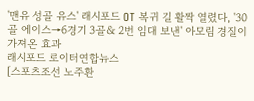'맨유 성골 유스' 래시포드 OT 복귀 길 활짝 열렸다, '30골 에이스→6경기 3골& 2번 임대 보낸' 아모림 경질이 가져온 효과
래시포드 로이터연합뉴스
[스포츠조선 노주환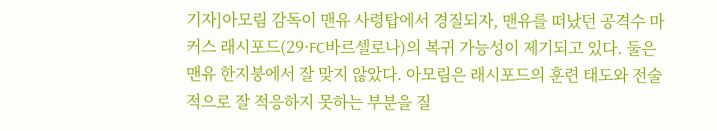기자]아모림 감독이 맨유 사령탑에서 경질되자, 맨유를 떠났던 공격수 마커스 래시포드(29·FC바르셀로나)의 복귀 가능성이 제기되고 있다. 둘은 맨유 한지붕에서 잘 맞지 않았다. 아모림은 래시포드의 훈련 태도와 전술적으로 잘 적응하지 못하는 부분을 질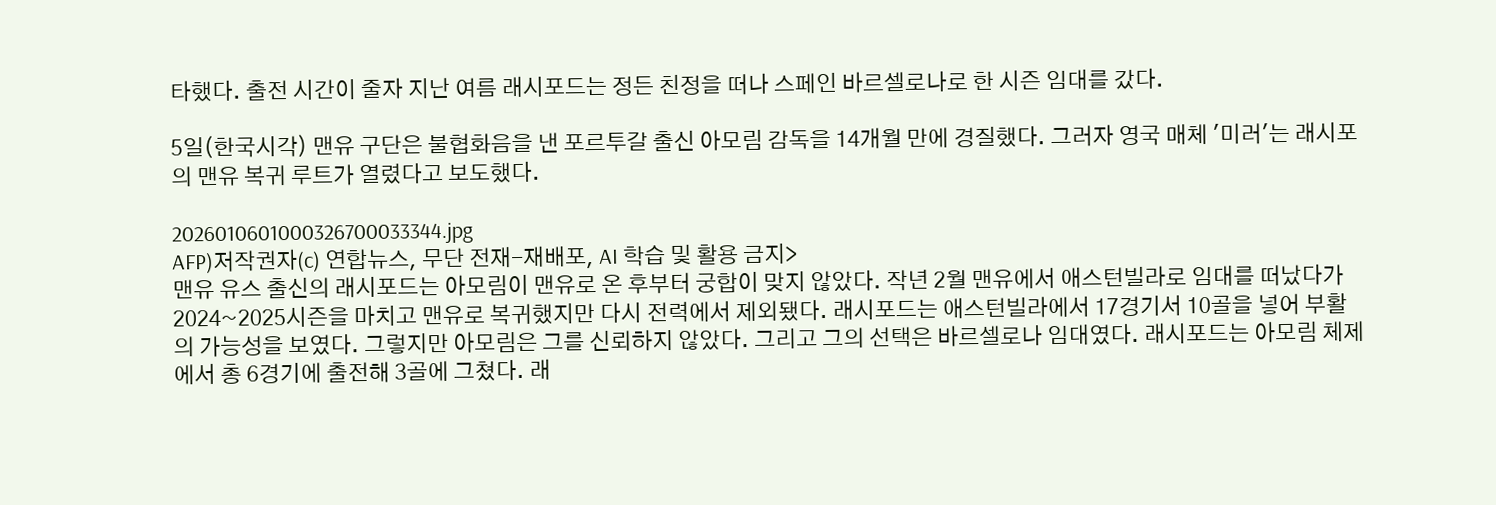타했다. 출전 시간이 줄자 지난 여름 래시포드는 정든 친정을 떠나 스페인 바르셀로나로 한 시즌 임대를 갔다.

5일(한국시각) 맨유 구단은 불협화음을 낸 포르투갈 출신 아모림 감독을 14개월 만에 경질했다. 그러자 영국 매체 '미러'는 래시포의 맨유 복귀 루트가 열렸다고 보도했다.

2026010601000326700033344.jpg
AFP)저작권자(c) 연합뉴스, 무단 전재-재배포, AI 학습 및 활용 금지>
맨유 유스 출신의 래시포드는 아모림이 맨유로 온 후부터 궁합이 맞지 않았다. 작년 2월 맨유에서 애스턴빌라로 임대를 떠났다가 2024~2025시즌을 마치고 맨유로 복귀했지만 다시 전력에서 제외됐다. 래시포드는 애스턴빌라에서 17경기서 10골을 넣어 부활의 가능성을 보였다. 그렇지만 아모림은 그를 신뢰하지 않았다. 그리고 그의 선택은 바르셀로나 임대였다. 래시포드는 아모림 체제에서 총 6경기에 출전해 3골에 그쳤다. 래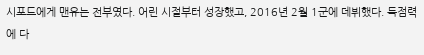시포드에게 맨유는 전부였다. 어린 시절부터 성장했고, 2016년 2월 1군에 데뷔했다. 득점력에 다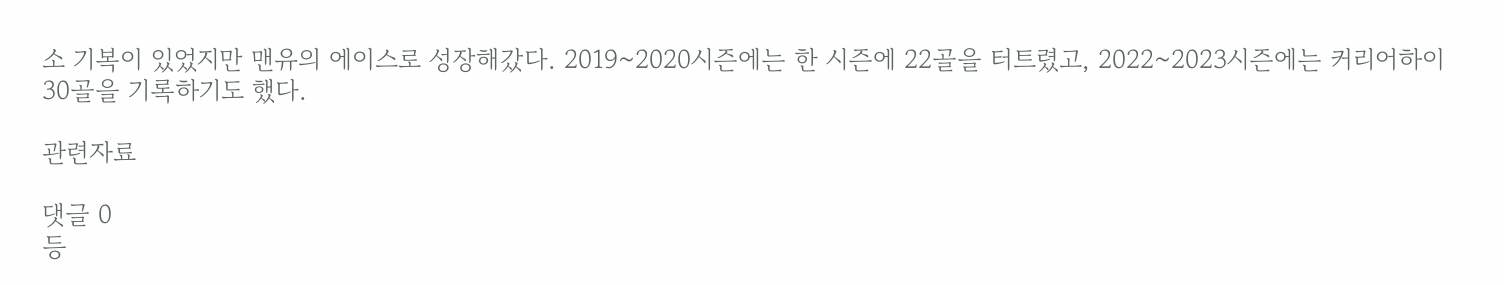소 기복이 있었지만 맨유의 에이스로 성장해갔다. 2019~2020시즌에는 한 시즌에 22골을 터트렸고, 2022~2023시즌에는 커리어하이 30골을 기록하기도 했다.

관련자료

댓글 0
등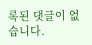록된 댓글이 없습니다.